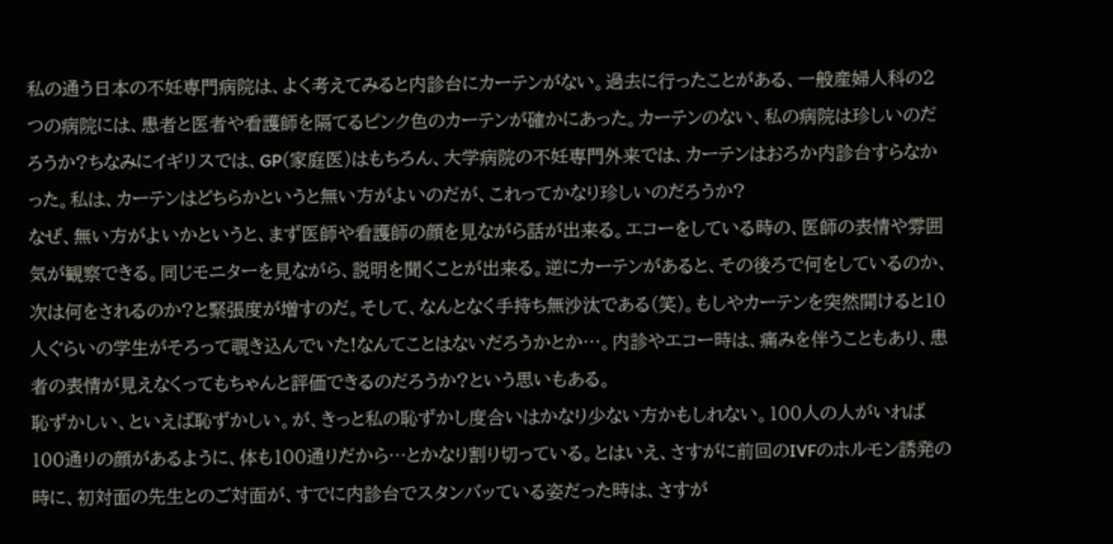私の通う日本の不妊専門病院は、よく考えてみると内診台にカーテンがない。過去に行ったことがある、一般産婦人科の2つの病院には、患者と医者や看護師を隔てるピンク色のカーテンが確かにあった。カーテンのない、私の病院は珍しいのだろうか?ちなみにイギリスでは、GP(家庭医)はもちろん、大学病院の不妊専門外来では、カーテンはおろか内診台すらなかった。私は、カーテンはどちらかというと無い方がよいのだが、これってかなり珍しいのだろうか?
なぜ、無い方がよいかというと、まず医師や看護師の顔を見ながら話が出来る。エコーをしている時の、医師の表情や雰囲気が観察できる。同じモニターを見ながら、説明を聞くことが出来る。逆にカーテンがあると、その後ろで何をしているのか、次は何をされるのか?と緊張度が増すのだ。そして、なんとなく手持ち無沙汰である(笑)。もしやカーテンを突然開けると10人ぐらいの学生がそろって覗き込んでいた!なんてことはないだろうかとか…。内診やエコー時は、痛みを伴うこともあり、患者の表情が見えなくってもちゃんと評価できるのだろうか?という思いもある。
恥ずかしい、といえば恥ずかしい。が、きっと私の恥ずかし度合いはかなり少ない方かもしれない。100人の人がいれば100通りの顔があるように、体も100通りだから…とかなり割り切っている。とはいえ、さすがに前回のIVFのホルモン誘発の時に、初対面の先生とのご対面が、すでに内診台でスタンバッている姿だった時は、さすが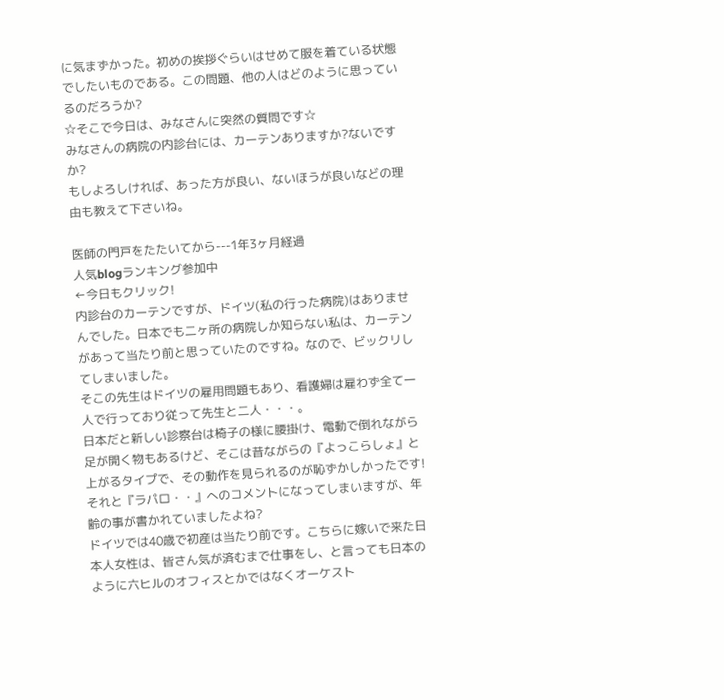に気まずかった。初めの挨拶ぐらいはせめて服を着ている状態でしたいものである。この問題、他の人はどのように思っているのだろうか?
☆そこで今日は、みなさんに突然の質問です☆
みなさんの病院の内診台には、カーテンありますか?ないですか?
もしよろしければ、あった方が良い、ないほうが良いなどの理由も教えて下さいね。

医師の門戸をたたいてから---1年3ヶ月経過
人気blogランキング参加中
←今日もクリック!
内診台のカーテンですが、ドイツ(私の行った病院)はありませんでした。日本でも二ヶ所の病院しか知らない私は、カーテンがあって当たり前と思っていたのですね。なので、ビックリしてしまいました。
そこの先生はドイツの雇用問題もあり、看護婦は雇わず全て一人で行っており従って先生と二人・・・。
日本だと新しい診察台は椅子の様に腰掛け、電動で倒れながら足が開く物もあるけど、そこは昔ながらの『よっこらしょ』と上がるタイプで、その動作を見られるのが恥ずかしかったです!
それと『ラパロ・・』へのコメントになってしまいますが、年齢の事が書かれていましたよね?
ドイツでは40歳で初産は当たり前です。こちらに嫁いで来た日本人女性は、皆さん気が済むまで仕事をし、と言っても日本のように六ヒルのオフィスとかではなくオーケスト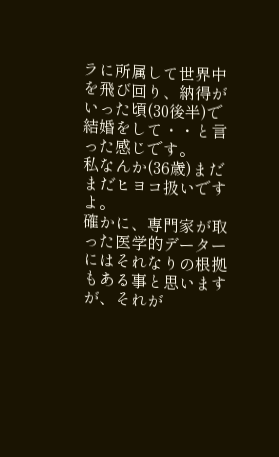ラに所属して世界中を飛び回り、納得がいった頃(30後半)で結婚をして・・と言った感じです。
私なんか(36歳)まだまだヒヨコ扱いですよ。
確かに、専門家が取った医学的データーにはそれなりの根拠もある事と思いますが、それが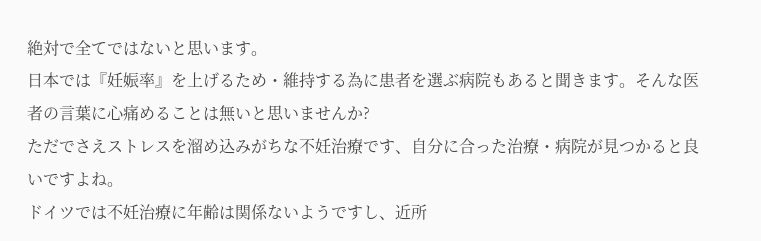絶対で全てではないと思います。
日本では『妊娠率』を上げるため・維持する為に患者を選ぶ病院もあると聞きます。そんな医者の言葉に心痛めることは無いと思いませんか?
ただでさえストレスを溜め込みがちな不妊治療です、自分に合った治療・病院が見つかると良いですよね。
ドイツでは不妊治療に年齢は関係ないようですし、近所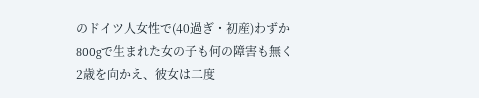のドイツ人女性で(40過ぎ・初産)わずか800gで生まれた女の子も何の障害も無く2歳を向かえ、彼女は二度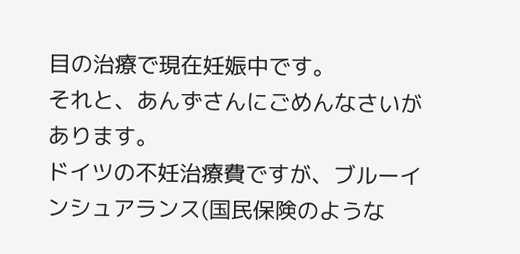目の治療で現在妊娠中です。
それと、あんずさんにごめんなさいがあります。
ドイツの不妊治療費ですが、ブルーインシュアランス(国民保険のような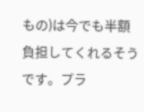もの)は今でも半額負担してくれるそうです。プラ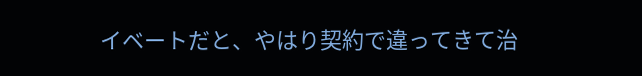イベートだと、やはり契約で違ってきて治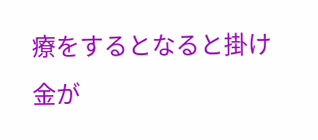療をするとなると掛け金が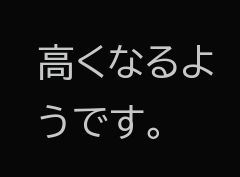高くなるようです。